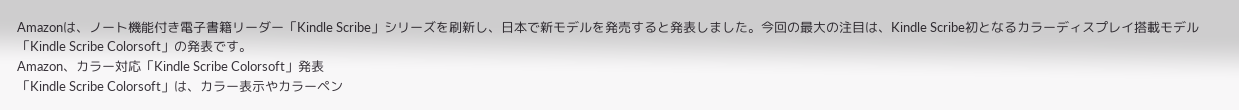Amazonは、ノート機能付き電子書籍リーダー「Kindle Scribe」シリーズを刷新し、日本で新モデルを発売すると発表しました。今回の最大の注目は、Kindle Scribe初となるカラーディスプレイ搭載モデル「Kindle Scribe Colorsoft」の発表です。
Amazon、カラー対応「Kindle Scribe Colorsoft」発表
「Kindle Scribe Colorsoft」は、カラー表示やカラーペン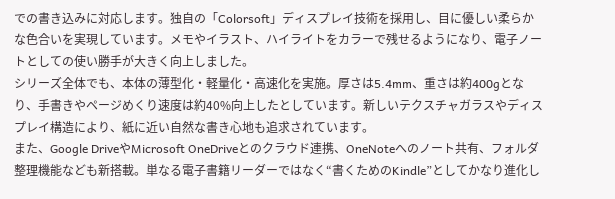での書き込みに対応します。独自の「Colorsoft」ディスプレイ技術を採用し、目に優しい柔らかな色合いを実現しています。メモやイラスト、ハイライトをカラーで残せるようになり、電子ノートとしての使い勝手が大きく向上しました。
シリーズ全体でも、本体の薄型化・軽量化・高速化を実施。厚さは5.4mm、重さは約400gとなり、手書きやページめくり速度は約40%向上したとしています。新しいテクスチャガラスやディスプレイ構造により、紙に近い自然な書き心地も追求されています。
また、Google DriveやMicrosoft OneDriveとのクラウド連携、OneNoteへのノート共有、フォルダ整理機能なども新搭載。単なる電子書籍リーダーではなく“書くためのKindle”としてかなり進化し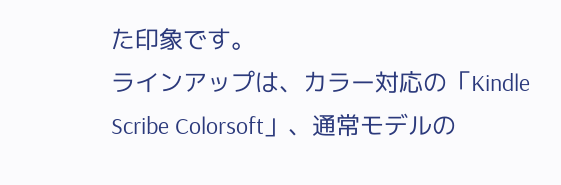た印象です。
ラインアップは、カラー対応の「Kindle Scribe Colorsoft」、通常モデルの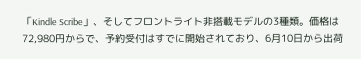「Kindle Scribe」、そしてフロントライト非搭載モデルの3種類。価格は72,980円からで、予約受付はすでに開始されており、6月10日から出荷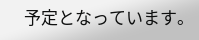予定となっています。